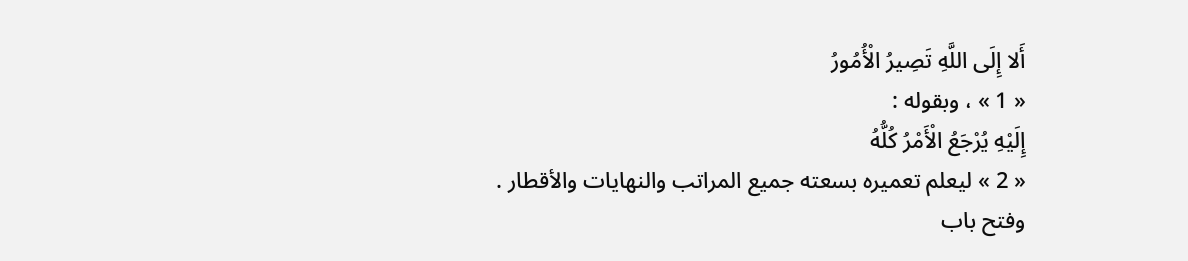أَلا إِلَى اللَّهِ تَصِيرُ الْأُمُورُ
« 1 » ، وبقوله :
إِلَيْهِ يُرْجَعُ الْأَمْرُ كُلُّهُ
« 2 » ليعلم تعميره بسعته جميع المراتب والنهايات والأقطار .
وفتح باب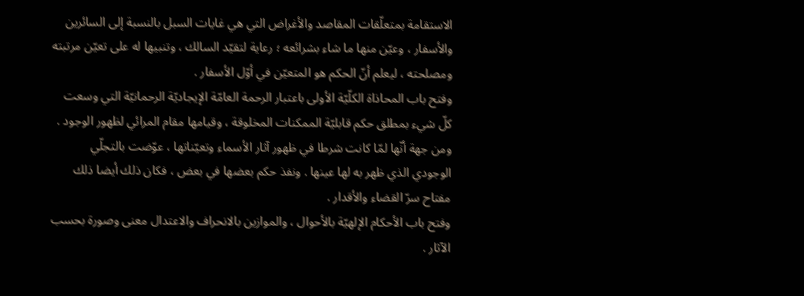الاستقامة بمتعلّقات المقاصد والأغراض التي هي غايات السبل بالنسبة إلى السائرين والأسفار ، وعيّن منها ما شاء بشرائعه ؛ رعاية لتقيّد السالك ، وتنبيها له على تعيّن مرتبته ومصلحته ، ليعلم أنّ الحكم هو المتعيّن في أوّل الأسفار .
وفتح باب المحاذاة الكلّيّة الأولى باعتبار الرحمة العامّة الإيجاديّة الرحمانيّة التي وسعت كلّ شيء بمطلق حكم قابليّة الممكنات المخلوقة ، وقيامها مقام المرائي لظهور الوجود . ومن جهة أنّها لمّا كانت شرطا في ظهور آثار الأسماء وتعيّناتها ، عوّضت بالتجلّي الوجودي الذي ظهر به لها عينها . ونفذ حكم بعضها في بعض ، فكان ذلك أيضا ذلك مفتاح سرّ القضاء والأقدار .
وفتح باب الأحكام الإلهيّة بالأحوال ، والموازين بالانحراف والاعتدال معنى وصورة بحسب الآثار .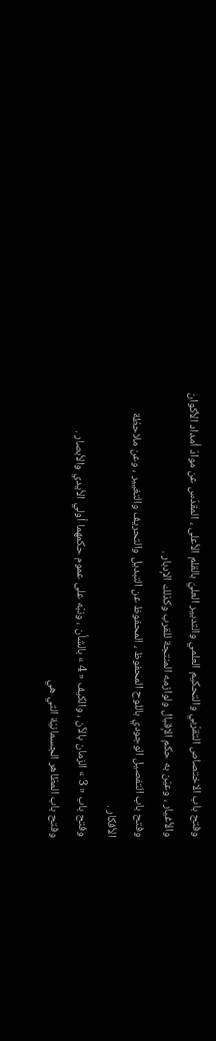وفتح باب الاختصاص التقرّبي والتحكيم العلمي والتدبير العليّ بالقلم الأعلى ، المقدّس عن موادّ أمداد الأكوان والأغيار ، وعيّن به حكم الإقبال ولوازمه المنتجة للقرب وكذلك الإدبار .
وفتح باب التفصيل الوجودي باللوح المحفوظ ، المحفوظ عن التبديل والتحريف والتغيير ، وعن ملاحظة الأفكار .
وفتح باب « 3 » الزمان بالآن ، والكيف « 4 » بالشأن ، ونبّه على عموم حكمهما أولي الأيدي والأبصار .
وفتح باب المظاهر الجسمانيّة التي هي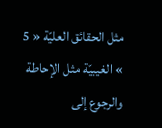مثل الحقائق العليّة « 5 » الغيبيّة مثل الإحاطة والرجوع إلى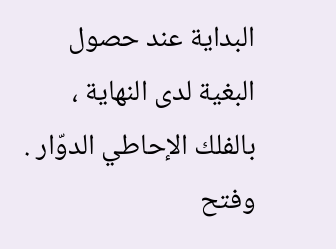البداية عند حصول البغية لدى النهاية ، بالفلك الإحاطي الدوّار .
وفتح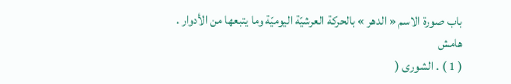باب صورة الاسم « الدهر » بالحركة العرشيّة اليوميّة وما يتبعها من الأدوار .
هامش
( 1 ) . الشورى (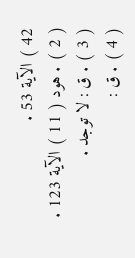42 ) الآية 53 .
( 2 ) . هود ( 11 ) الآية 123 .
( 3 ) . ق : لا توجد .
( 4 ) . ق :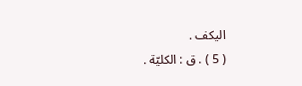اليكف .
( 5 ) . ق : الكليّة .